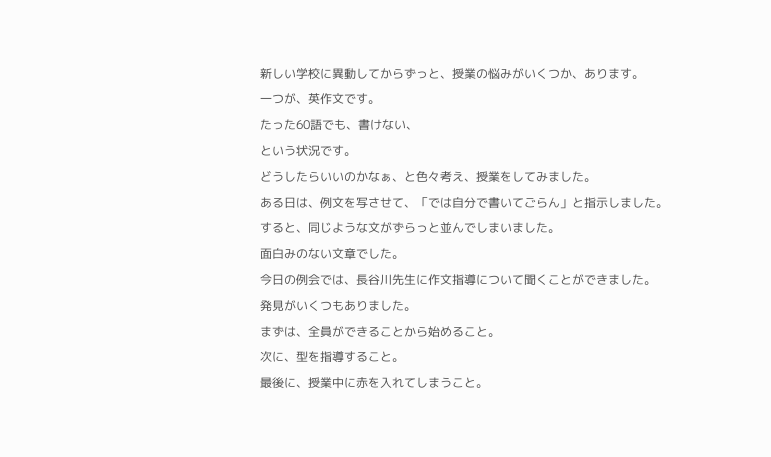新しい学校に異動してからずっと、授業の悩みがいくつか、あります。
一つが、英作文です。
たった60語でも、書けない、
という状況です。
どうしたらいいのかなぁ、と色々考え、授業をしてみました。
ある日は、例文を写させて、「では自分で書いてごらん」と指示しました。
すると、同じような文がずらっと並んでしまいました。
面白みのない文章でした。
今日の例会では、長谷川先生に作文指導について聞くことができました。
発見がいくつもありました。
まずは、全員ができることから始めること。
次に、型を指導すること。
最後に、授業中に赤を入れてしまうこと。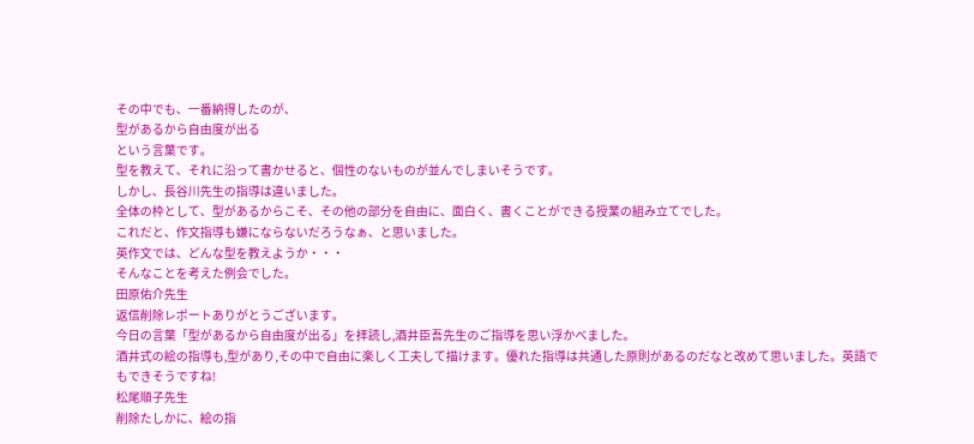その中でも、一番納得したのが、
型があるから自由度が出る
という言葉です。
型を教えて、それに沿って書かせると、個性のないものが並んでしまいそうです。
しかし、長谷川先生の指導は違いました。
全体の枠として、型があるからこそ、その他の部分を自由に、面白く、書くことができる授業の組み立てでした。
これだと、作文指導も嫌にならないだろうなぁ、と思いました。
英作文では、どんな型を教えようか・・・
そんなことを考えた例会でした。
田原佑介先生
返信削除レポートありがとうございます。
今日の言葉「型があるから自由度が出る」を拝読し,酒井臣吾先生のご指導を思い浮かべました。
酒井式の絵の指導も,型があり,その中で自由に楽しく工夫して描けます。優れた指導は共通した原則があるのだなと改めて思いました。英語でもできそうですね!
松尾順子先生
削除たしかに、絵の指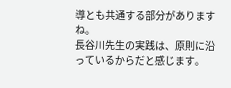導とも共通する部分がありますね。
長谷川先生の実践は、原則に沿っているからだと感じます。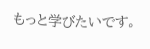もっと学びたいです。